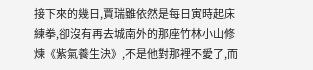接下來的幾日,賈瑞雖依然是每日寅時起床練拳,卻沒有再去城南外的那座竹林小山修煉《紫氣養生決》,不是他對那裡不愛了,而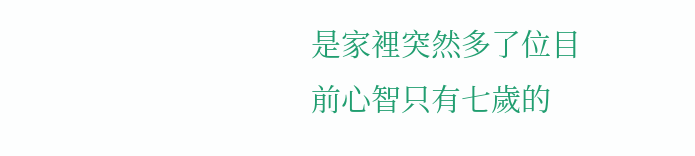是家裡突然多了位目前心智只有七歲的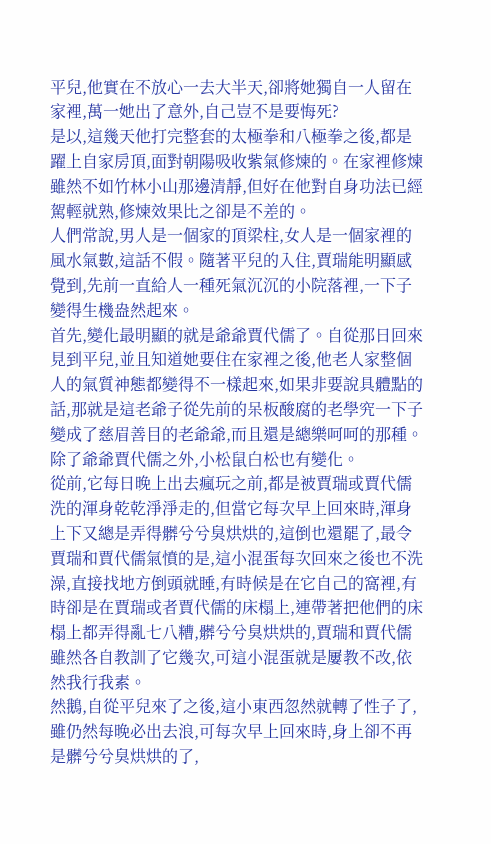平兒,他實在不放心一去大半天,卻將她獨自一人留在家裡,萬一她出了意外,自己豈不是要悔死?
是以,這幾天他打完整套的太極拳和八極拳之後,都是躍上自家房頂,面對朝陽吸收紫氣修煉的。在家裡修煉雖然不如竹林小山那邊清靜,但好在他對自身功法已經駕輕就熟,修煉效果比之卻是不差的。
人們常說,男人是一個家的頂梁柱,女人是一個家裡的風水氣數,這話不假。隨著平兒的入住,賈瑞能明顯感覺到,先前一直給人一種死氣沉沉的小院落裡,一下子變得生機盎然起來。
首先,變化最明顯的就是爺爺賈代儒了。自從那日回來見到平兒,並且知道她要住在家裡之後,他老人家整個人的氣質神態都變得不一樣起來,如果非要說具體點的話,那就是這老爺子從先前的呆板酸腐的老學究一下子變成了慈眉善目的老爺爺,而且還是總樂呵呵的那種。
除了爺爺賈代儒之外,小松鼠白松也有變化。
從前,它每日晚上出去瘋玩之前,都是被賈瑞或賈代儒洗的渾身乾乾淨淨走的,但當它每次早上回來時,渾身上下又總是弄得髒兮兮臭烘烘的,這倒也還罷了,最令賈瑞和賈代儒氣憤的是,這小混蛋每次回來之後也不洗澡,直接找地方倒頭就睡,有時候是在它自己的窩裡,有時卻是在賈瑞或者賈代儒的床榻上,連帶著把他們的床榻上都弄得亂七八糟,髒兮兮臭烘烘的,賈瑞和賈代儒雖然各自教訓了它幾次,可這小混蛋就是屢教不改,依然我行我素。
然鵝,自從平兒來了之後,這小東西忽然就轉了性子了,雖仍然每晚必出去浪,可每次早上回來時,身上卻不再是髒兮兮臭烘烘的了,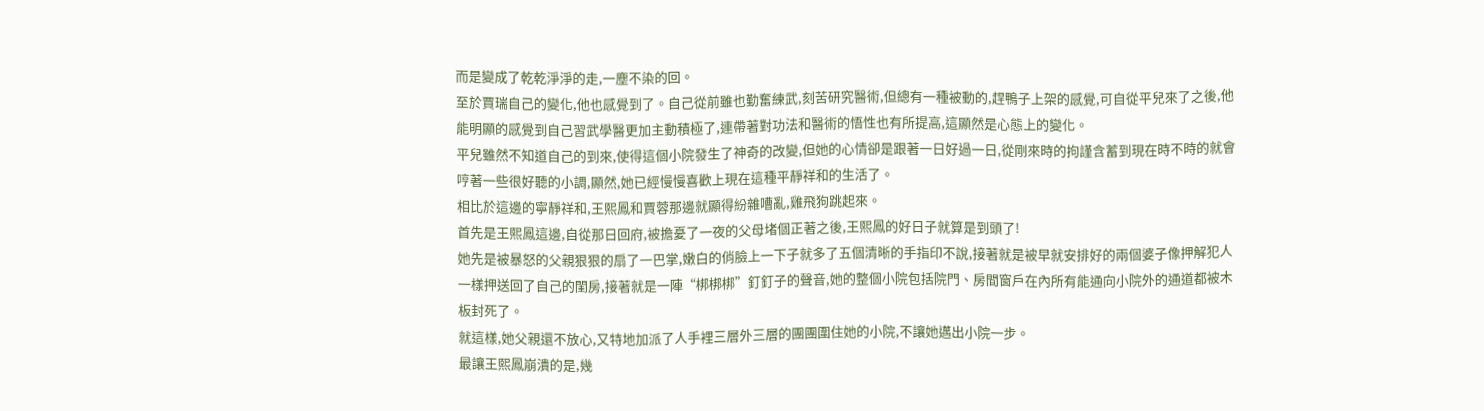而是變成了乾乾淨淨的走,一塵不染的回。
至於賈瑞自己的變化,他也感覺到了。自己從前雖也勤奮練武,刻苦研究醫術,但總有一種被動的,趕鴨子上架的感覺,可自從平兒來了之後,他能明顯的感覺到自己習武學醫更加主動積極了,連帶著對功法和醫術的悟性也有所提高,這顯然是心態上的變化。
平兒雖然不知道自己的到來,使得這個小院發生了神奇的改變,但她的心情卻是跟著一日好過一日,從剛來時的拘謹含蓄到現在時不時的就會哼著一些很好聽的小調,顯然,她已經慢慢喜歡上現在這種平靜祥和的生活了。
相比於這邊的寧靜祥和,王熙鳳和賈蓉那邊就顯得紛雜嘈亂,雞飛狗跳起來。
首先是王熙鳳這邊,自從那日回府,被擔憂了一夜的父母堵個正著之後,王熙鳳的好日子就算是到頭了!
她先是被暴怒的父親狠狠的扇了一巴掌,嫩白的俏臉上一下子就多了五個清晰的手指印不說,接著就是被早就安排好的兩個婆子像押解犯人一樣押送回了自己的閨房,接著就是一陣“梆梆梆”釘釘子的聲音,她的整個小院包括院門、房間窗戶在內所有能通向小院外的通道都被木板封死了。
就這樣,她父親還不放心,又特地加派了人手裡三層外三層的團團圍住她的小院,不讓她邁出小院一步。
最讓王熙鳳崩潰的是,幾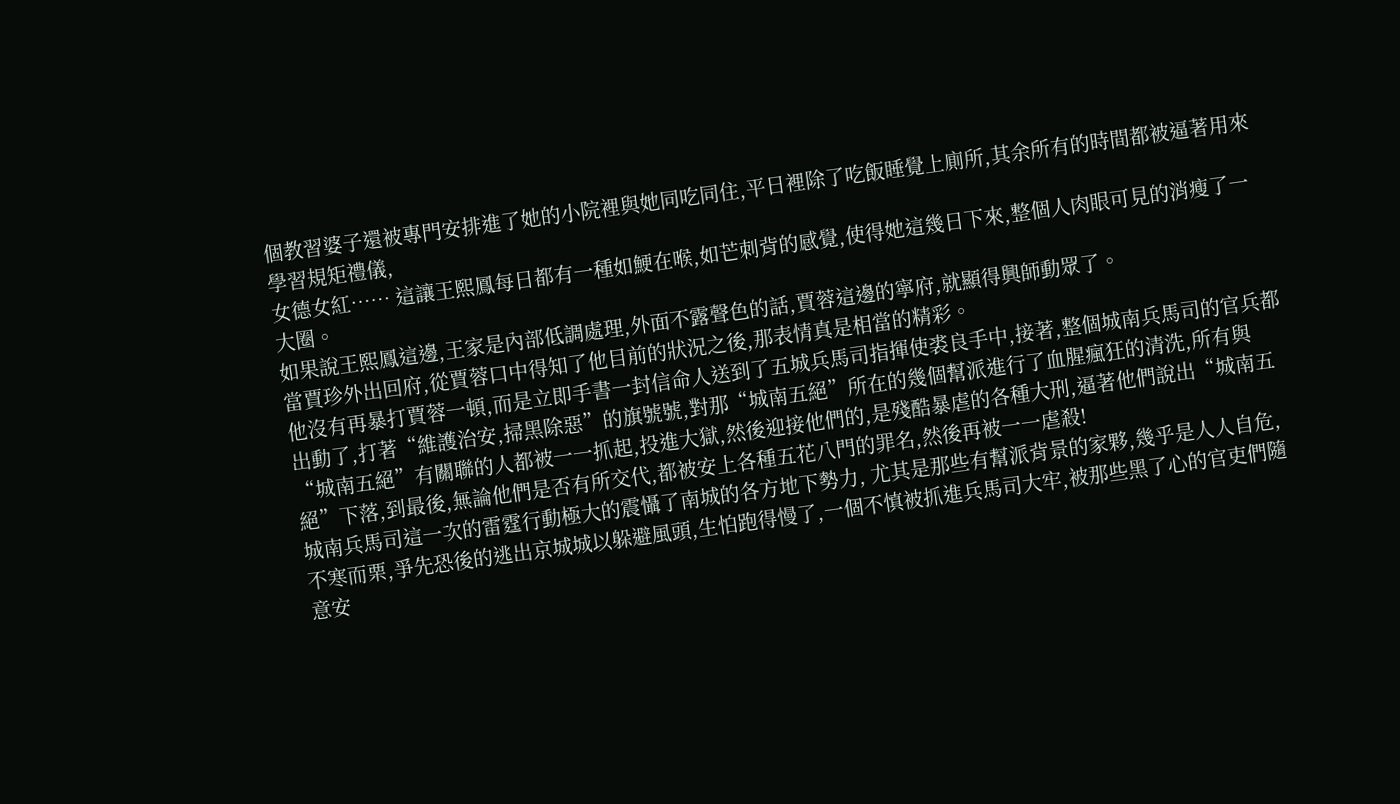個教習婆子還被專門安排進了她的小院裡與她同吃同住,平日裡除了吃飯睡覺上廁所,其余所有的時間都被逼著用來學習規矩禮儀,
女德女紅…… 這讓王熙鳳每日都有一種如鯁在喉,如芒刺背的感覺,使得她這幾日下來,整個人肉眼可見的消瘦了一大圈。
如果說王熙鳳這邊,王家是內部低調處理,外面不露聲色的話,賈蓉這邊的寧府,就顯得興師動眾了。
當賈珍外出回府,從賈蓉口中得知了他目前的狀況之後,那表情真是相當的精彩。
他沒有再暴打賈蓉一頓,而是立即手書一封信命人送到了五城兵馬司指揮使裘良手中,接著,整個城南兵馬司的官兵都出動了,打著“維護治安,掃黑除惡”的旗號號,對那“城南五絕”所在的幾個幫派進行了血腥瘋狂的清洗,所有與“城南五絕”有關聯的人都被一一抓起,投進大獄,然後迎接他們的,是殘酷暴虐的各種大刑,逼著他們說出“城南五絕”下落,到最後,無論他們是否有所交代,都被安上各種五花八門的罪名,然後再被一一虐殺!
城南兵馬司這一次的雷霆行動極大的震懾了南城的各方地下勢力, 尤其是那些有幫派背景的家夥,幾乎是人人自危,不寒而栗,爭先恐後的逃出京城城以躲避風頭,生怕跑得慢了,一個不慎被抓進兵馬司大牢,被那些黑了心的官吏們隨意安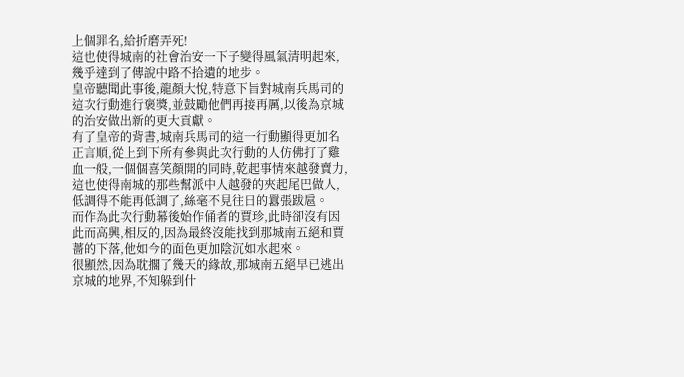上個罪名,給折磨弄死!
這也使得城南的社會治安一下子變得風氣清明起來,幾乎達到了傳說中路不拾遺的地步。
皇帝聽聞此事後,龍顏大悅,特意下旨對城南兵馬司的這次行動進行褒獎,並鼓勵他們再接再厲,以後為京城的治安做出新的更大貢獻。
有了皇帝的背書,城南兵馬司的這一行動顯得更加名正言順,從上到下所有參與此次行動的人仿佛打了雞血一般,一個個喜笑顏開的同時,乾起事情來越發賣力,這也使得南城的那些幫派中人越發的夾起尾巴做人,低調得不能再低調了,絲毫不見往日的囂張跋扈。
而作為此次行動幕後始作俑者的賈珍,此時卻沒有因此而高興,相反的,因為最終沒能找到那城南五絕和賈薔的下落,他如今的面色更加陰沉如水起來。
很顯然,因為耽擱了幾天的緣故,那城南五絕早已逃出京城的地界,不知躲到什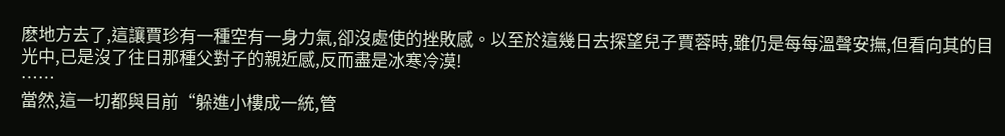麽地方去了,這讓賈珍有一種空有一身力氣,卻沒處使的挫敗感。以至於這幾日去探望兒子賈蓉時,雖仍是每每溫聲安撫,但看向其的目光中,已是沒了往日那種父對子的親近感,反而盡是冰寒冷漠!
……
當然,這一切都與目前“躲進小樓成一統,管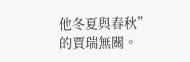他冬夏與春秋”的賈瑞無關。